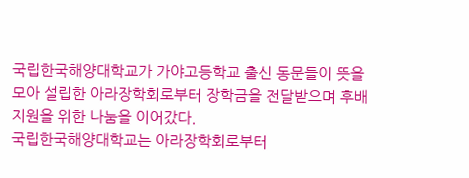국립한국해양대학교가 가야고등학교 출신 동문들이 뜻을 모아 설립한 아라장학회로부터 장학금을 전달받으며 후배 지원을 위한 나눔을 이어갔다.
국립한국해양대학교는 아라장학회로부터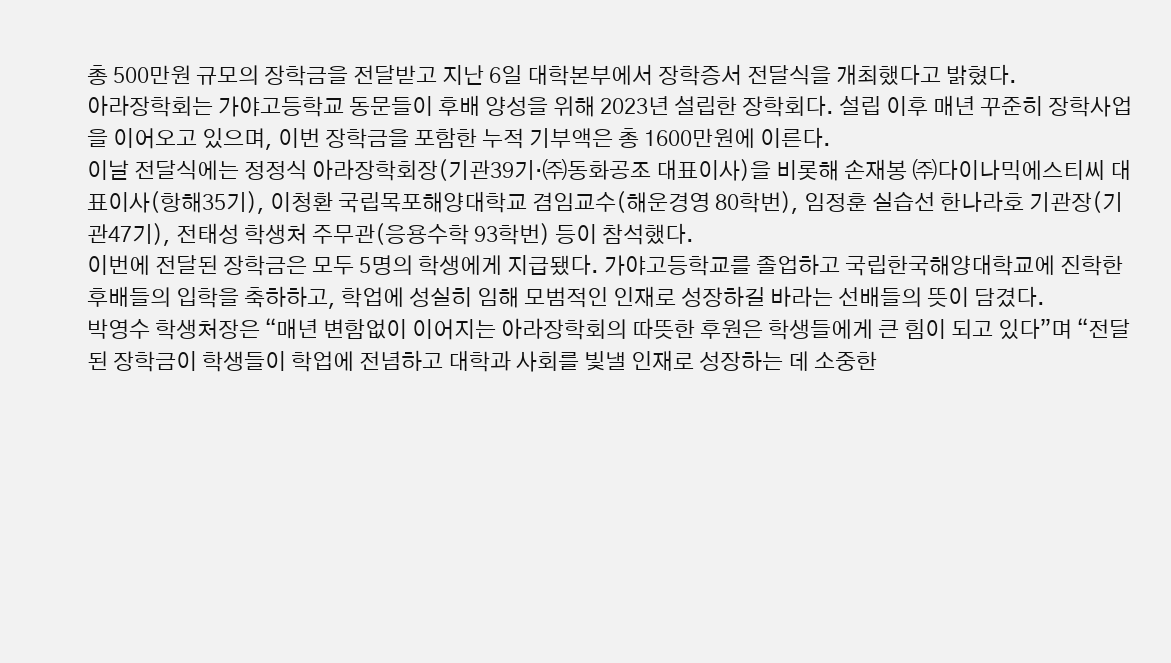총 500만원 규모의 장학금을 전달받고 지난 6일 대학본부에서 장학증서 전달식을 개최했다고 밝혔다.
아라장학회는 가야고등학교 동문들이 후배 양성을 위해 2023년 설립한 장학회다. 설립 이후 매년 꾸준히 장학사업을 이어오고 있으며, 이번 장학금을 포함한 누적 기부액은 총 1600만원에 이른다.
이날 전달식에는 정정식 아라장학회장(기관39기·㈜동화공조 대표이사)을 비롯해 손재봉 ㈜다이나믹에스티씨 대표이사(항해35기), 이청환 국립목포해양대학교 겸임교수(해운경영 80학번), 임정훈 실습선 한나라호 기관장(기관47기), 전태성 학생처 주무관(응용수학 93학번) 등이 참석했다.
이번에 전달된 장학금은 모두 5명의 학생에게 지급됐다. 가야고등학교를 졸업하고 국립한국해양대학교에 진학한 후배들의 입학을 축하하고, 학업에 성실히 임해 모범적인 인재로 성장하길 바라는 선배들의 뜻이 담겼다.
박영수 학생처장은 “매년 변함없이 이어지는 아라장학회의 따뜻한 후원은 학생들에게 큰 힘이 되고 있다”며 “전달된 장학금이 학생들이 학업에 전념하고 대학과 사회를 빛낼 인재로 성장하는 데 소중한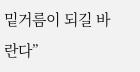밑거름이 되길 바란다”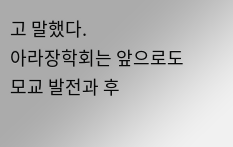고 말했다.
아라장학회는 앞으로도 모교 발전과 후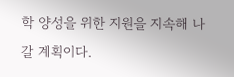학 양성을 위한 지원을 지속해 나갈 계획이다.